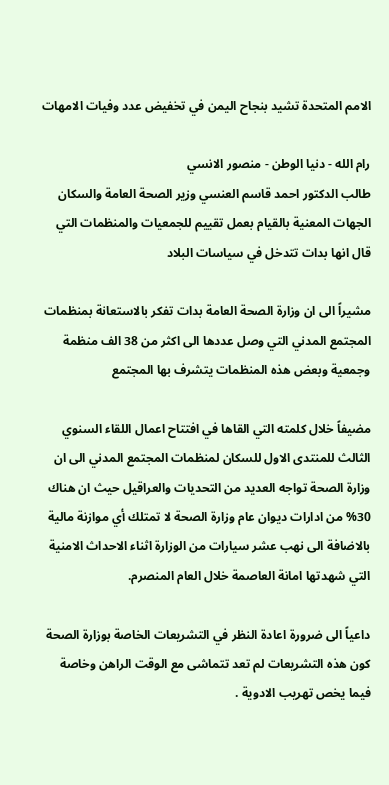الامم المتحدة تشيد بنجاح اليمن في تخفيض عدد وفيات الامهات

رام الله - دنيا الوطن - منصور الانسي
طالب الدكتور احمد قاسم العنسي وزير الصحة العامة والسكان الجهات المعنية بالقيام بعمل تقييم للجمعيات والمنظمات التي قال انها بدات تتدخل في سياسات البلاد

مشيراً الى ان وزارة الصحة العامة بدات تفكر بالاستعانة بمنظمات المجتمع المدني التي وصل عددها الى اكثر من 38 الف منظمة وجمعية وبعض هذه المنظمات يتشرف بها المجتمع

مضيفاً خلال كلمته التي القاها في افتتاح اعمال اللقاء السنوي الثالث للمنتدى الاول للسكان لمنظمات المجتمع المدني الى ان وزارة الصحة تواجه العديد من التحديات والعراقيل حيث ان هناك 30% من ادارات ديوان عام وزارة الصحة لا تمتلك أي موازنة مالية بالاضافة الى نهب عشر سيارات من الوزارة اثناء الاحداث الامنية التي شهدتها امانة العاصمة خلال العام المنصرم.

داعياً الى ضرورة اعادة النظر في التشريعات الخاصة بوزارة الصحة كون هذه التشريعات لم تعد تتماشى مع الوقت الراهن وخاصة فيما يخص تهريب الادوية .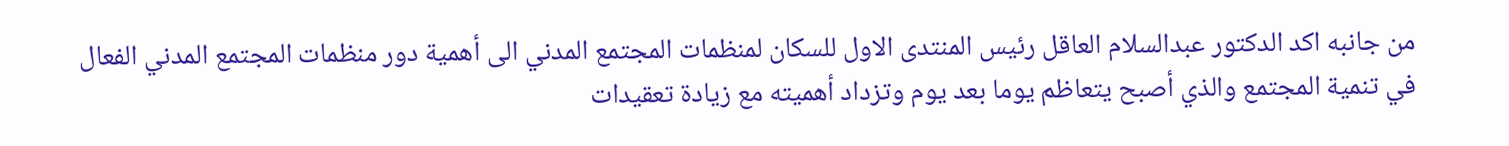من جانبه اكد الدكتور عبدالسلام العاقل رئيس المنتدى الاول للسكان لمنظمات المجتمع المدني الى أهمية دور منظمات المجتمع المدني الفعال في تنمية المجتمع والذي أصبح يتعاظم يوما بعد يوم وتزداد أهميته مع زيادة تعقيدات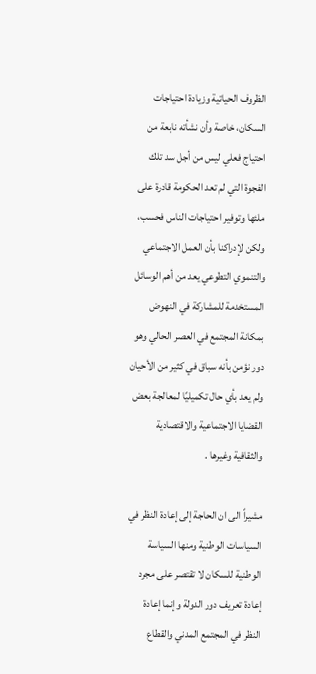الظروف الحياتية وزيادة احتياجات السكان، خاصة وأن نشأته نابعة من احتياج فعلي ليس من أجل سد تلك الفجوة التي لم تعد الحكومة قادرة على ملئها وتوفير احتياجات الناس فحسب،  ولكن لإدراكنا بأن العمل الاجتماعي والتنموي التطوعي يعد من أهم الوسائل المستخدمة للمشاركة في النهوض بمكانة المجتمع في العصر الحالي وهو دور نؤمن بأنه سباق في كثير من الأحيان ولم يعد بأي حال تكميليًا لمعالجة بعض القضايا الاجتماعية والاقتصادية والثقافية وغيرها .

مشيراً الى ان الحاجة إلى إعادة النظر في السياسات الوطنية ومنها السياسة الوطنية للسكان لا تقتصر على مجرد إعادة تعريف دور الدولة وإنما إعادة النظر في المجتمع المدني والقطاع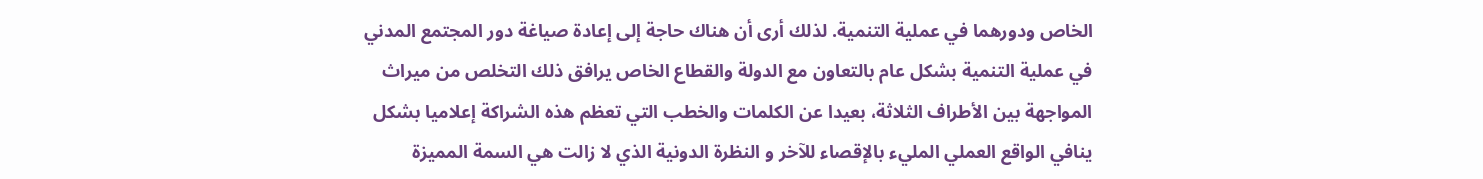الخاص ودورهما في عملية التنمية. لذلك أرى أن هناك حاجة إلى إعادة صياغة دور المجتمع المدني في عملية التنمية بشكل عام بالتعاون مع الدولة والقطاع الخاص يرافق ذلك التخلص من ميراث المواجهة بين الأطراف الثلاثة، بعيدا عن الكلمات والخطب التي تعظم هذه الشراكة إعلاميا بشكل ينافي الواقع العملي المليء بالإقصاء للآخر و النظرة الدونية الذي لا زالت هي السمة المميزة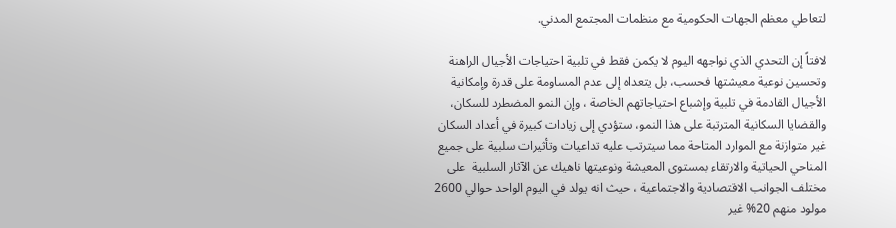لتعاطي معظم الجهات الحكومية مع منظمات المجتمع المدني.

لافتاً إن التحدي الذي نواجهه اليوم لا يكمن فقط في تلبية احتياجات الأجيال الراهنة وتحسين نوعية معيشتها فحسب، بل يتعداه إلى عدم المساومة على قدرة وإمكانية الأجيال القادمة في تلبية وإشباع احتياجاتهم الخاصة ، وإن النمو المضطرد للسكان، والقضايا السكانية المترتبة على هذا النمو، ستؤدي إلى زيادات كبيرة في أعداد السكان غير متوازنة مع الموارد المتاحة مما سيترتب عليه تداعيات وتأثيرات سلبية على جميع المناحي الحياتية والارتقاء بمستوى المعيشة ونوعيتها ناهيك عن الآثار السلبية  على مختلف الجوانب الاقتصادية والاجتماعية ، حيث انه يولد في اليوم الواحد حوالي 2600 مولود منهم 20% غير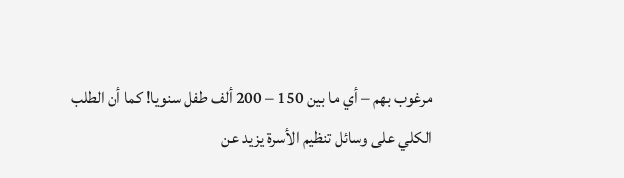مرغوب بهم – أي ما بين 150 – 200 ألف طفل سنويا! كما أن الطلب الكلي على وسائل تنظيم الأسرة يزيد عن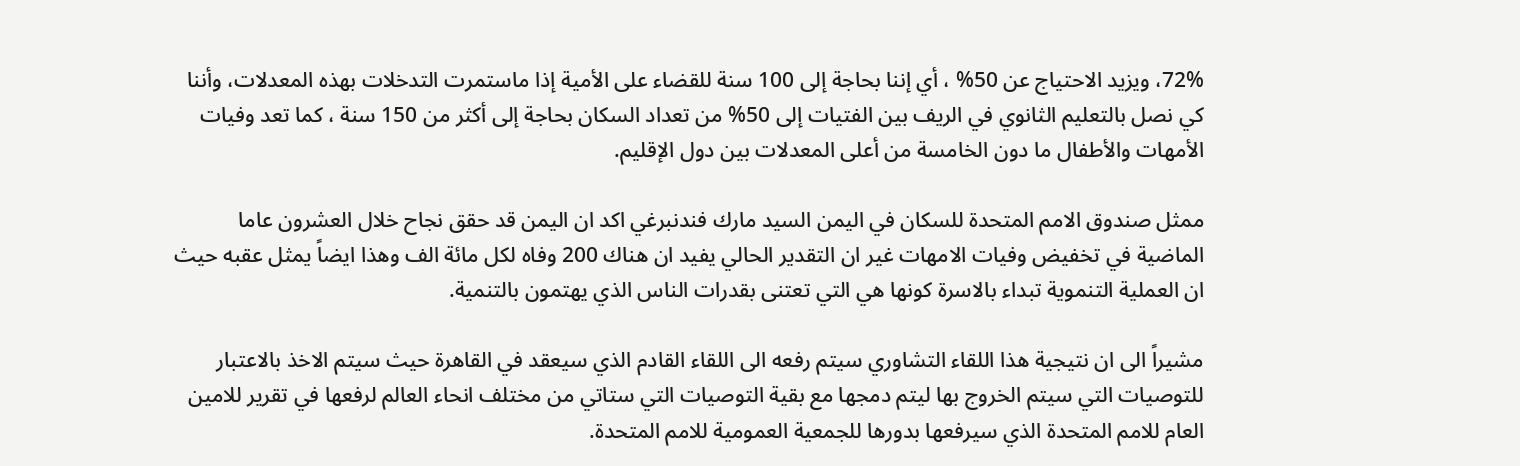72%، ويزيد الاحتياج عن 50% ، أي إننا بحاجة إلى 100 سنة للقضاء على الأمية إذا ماستمرت التدخلات بهذه المعدلات، وأننا كي نصل بالتعليم الثانوي في الريف بين الفتيات إلى 50% من تعداد السكان بحاجة إلى أكثر من 150 سنة ، كما تعد وفيات الأمهات والأطفال ما دون الخامسة من أعلى المعدلات بين دول الإقليم.

ممثل صندوق الامم المتحدة للسكان في اليمن السيد مارك فندنبرغي اكد ان اليمن قد حقق نجاح خلال العشرون عاما الماضية في تخفيض وفيات الامهات غير ان التقدير الحالي يفيد ان هناك 200 وفاه لكل مائة الف وهذا ايضاً يمثل عقبه حيث ان العملية التنموية تبداء بالاسرة كونها هي التي تعتنى بقدرات الناس الذي يهتمون بالتنمية.

مشيراً الى ان نتيجية هذا اللقاء التشاوري سيتم رفعه الى اللقاء القادم الذي سيعقد في القاهرة حيث سيتم الاخذ بالاعتبار للتوصيات التي سيتم الخروج بها ليتم دمجها مع بقية التوصيات التي ستاتي من مختلف انحاء العالم لرفعها في تقرير للامين العام للامم المتحدة الذي سيرفعها بدورها للجمعية العمومية للامم المتحدة.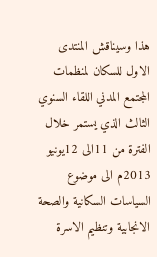هذا وسيناقش المنتدى الاول للسكان لمنظمات المجتمع المدني اللقاء السنوي الثالث الذي يستمر خلال الفترة من 11الى 12يونيو 2013م الى موضوع السياسات السكانية والصحة الانجابية وتنظيم الاسرة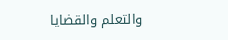والتعلم والقضايا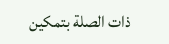ذات الصلة بتمكين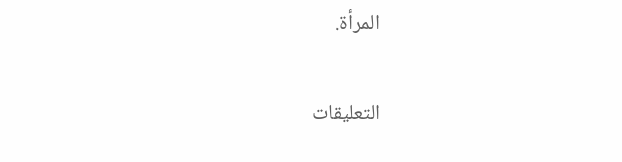المرأة.

التعليقات